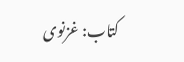کتاب: غزنوی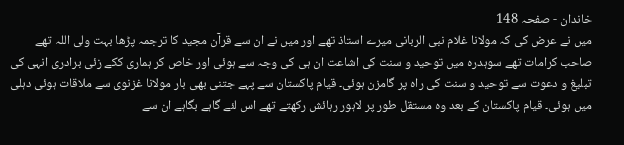خاندان - صفحہ 148
میں نے عرض کی کہ مولانا غلام نبی الربانی میرے استاذ تھے اور میں نے ان سے قرآن مجید کا ترجمہ پڑھا بہت ولی اللہ تھے صاحب کرامات تھے سوہدرہ میں توحید و سنت کی اشاعت ان ہی کی وجہ سے ہوئی اور خاص کر ہماری ککے زئی برادری انہی کی تبلیغ و دعوت سے توحید و سنت کی راہ پر گامزن ہوئی۔ قیام پاکستان سے پہے جتنی بھی بار مولانا غزنوی سے ملاقات ہوئی دہلی میں ہوئی۔ قیام پاکستان کے بعد وہ مستقل طور پر لاہور رہائش رکھتے تھے اس لئے گاہے بگاہے ان سے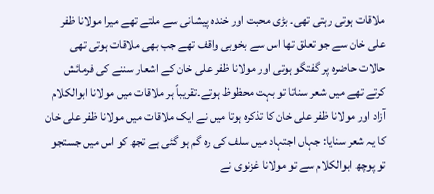ملاقات ہوتی رہتی تھی۔ بڑی محبت اور خندہ پیشانی سے ملتے تھے میرا مولانا ظفر علی خان سے جو تعلق تھا اس سے بخوبی واقف تھے جب بھی ملاقات ہوتی تھی حالات حاضرہ پر گفتگو ہوتی اور مولانا ظفر علی خان کے اشعار سننے کی فرمائش کرتے تھے میں شعر سناتا تو بہت محظوظ ہوتے۔تقریباً ہر ملاقات میں مولانا ابوالکلام آزاد اور مولانا ظفر علی خان کا تذکرہ ہوتا میں نے ایک ملاقات میں مولانا ظفر علی خان کا یہ شعر سنایا: جہاں اجتہاد میں سلف کی رہ گم ہو گئی ہے تجھ کو اس میں جستجو تو پوچھ ابوالکلام سے تو مولانا غزنوی نے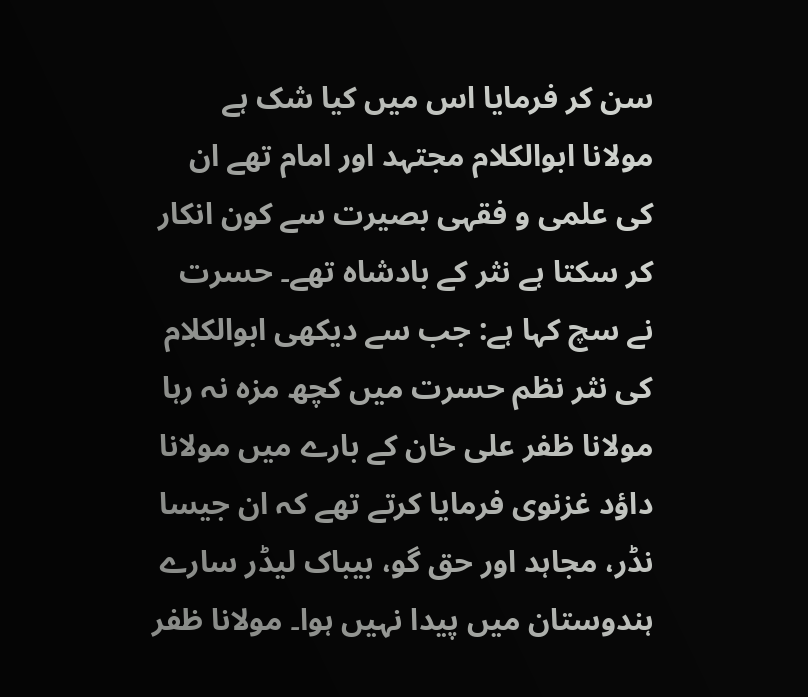سن کر فرمایا اس میں کیا شک ہے مولانا ابوالکلام مجتہد اور امام تھے ان کی علمی و فقہی بصیرت سے کون انکار کر سکتا ہے نثر کے بادشاہ تھے۔ حسرت نے سچ کہا ہے: جب سے دیکھی ابوالکلام کی نثر نظم حسرت میں کچھ مزہ نہ رہا مولانا ظفر علی خان کے بارے میں مولانا داؤد غزنوی فرمایا کرتے تھے کہ ان جیسا نڈر، مجاہد اور حق گو، بیباک لیڈر سارے ہندوستان میں پیدا نہیں ہوا۔ مولانا ظفر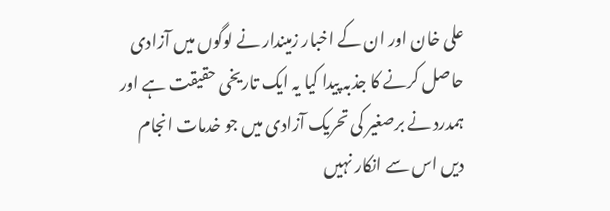علی خان اور ان کے اخبار زمیندار نے لوگوں میں آزادی حاصل کرنے کا جذبہ پیدا کیا یہ ایک تاریخی حقیقت ہے اور ہمدرد نے برصغیر کی تحریک آزادی میں جو خدمات انجام دیں اس سے انکار نہیں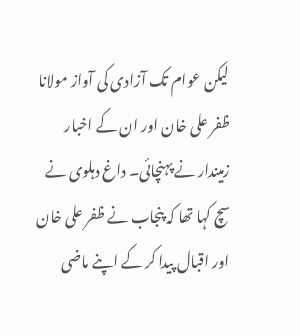لیکن عوام تک آزادی کی آواز مولانا ظفر علی خان اور ان کے اخبار زمیندار نے پہنچائی۔ داغ دہلوی نے سچ کہا تھا کہ پنجاب نے ظفر علی خان اور اقبال پیدا کر کے اپنے ماضی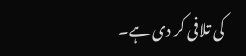کی تلافی کر دی ہے۔